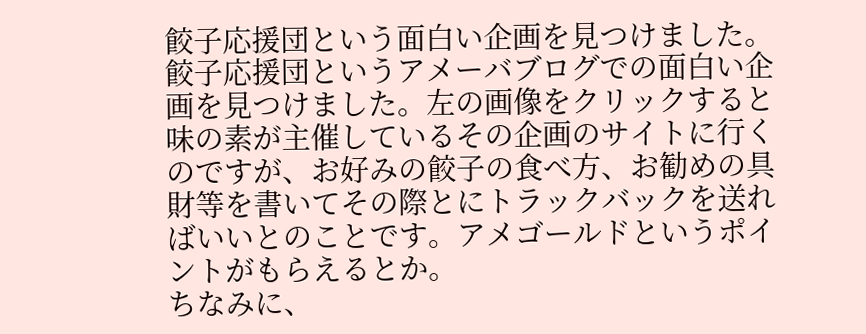餃子応援団という面白い企画を見つけました。
餃子応援団というアメーバブログでの面白い企画を見つけました。左の画像をクリックすると味の素が主催しているその企画のサイトに行くのですが、お好みの餃子の食べ方、お勧めの具財等を書いてその際とにトラックバックを送ればいいとのことです。アメゴールドというポイントがもらえるとか。
ちなみに、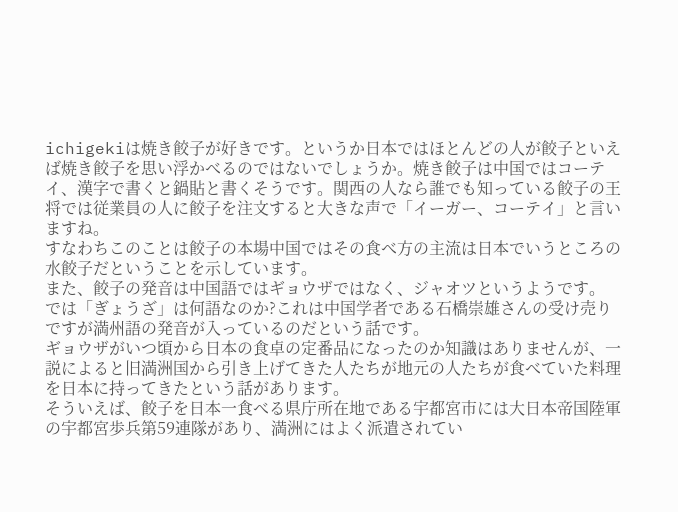ichigekiは焼き餃子が好きです。というか日本ではほとんどの人が餃子といえば焼き餃子を思い浮かべるのではないでしょうか。焼き餃子は中国ではコーテイ、漢字で書くと鍋貼と書くそうです。関西の人なら誰でも知っている餃子の王将では従業員の人に餃子を注文すると大きな声で「イーガー、コーテイ」と言いますね。
すなわちこのことは餃子の本場中国ではその食べ方の主流は日本でいうところの水餃子だということを示しています。
また、餃子の発音は中国語ではギョウザではなく、ジャオツというようです。
では「ぎょうざ」は何語なのか?これは中国学者である石橋崇雄さんの受け売りですが満州語の発音が入っているのだという話です。
ギョウザがいつ頃から日本の食卓の定番品になったのか知識はありませんが、一説によると旧満洲国から引き上げてきた人たちが地元の人たちが食べていた料理を日本に持ってきたという話があります。
そういえば、餃子を日本一食べる県庁所在地である宇都宮市には大日本帝国陸軍の宇都宮歩兵第59連隊があり、満洲にはよく派遣されてい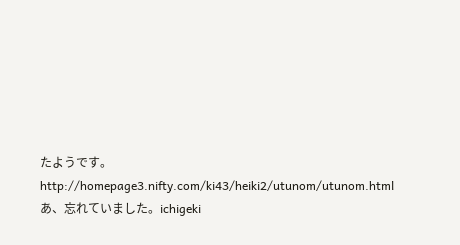たようです。
http://homepage3.nifty.com/ki43/heiki2/utunom/utunom.html
あ、忘れていました。ichigeki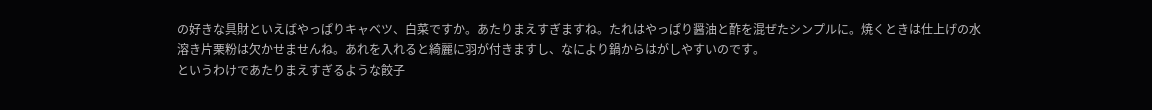の好きな具財といえばやっぱりキャベツ、白菜ですか。あたりまえすぎますね。たれはやっぱり醤油と酢を混ぜたシンプルに。焼くときは仕上げの水溶き片栗粉は欠かせませんね。あれを入れると綺麗に羽が付きますし、なにより鍋からはがしやすいのです。
というわけであたりまえすぎるような餃子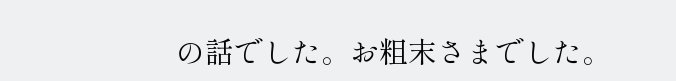の話でした。お粗末さまでした。